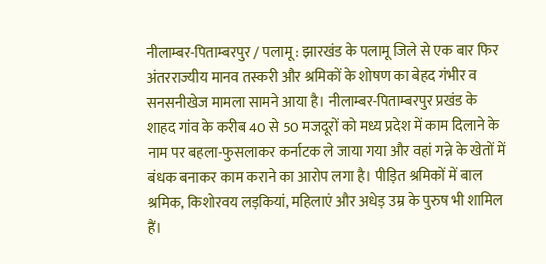नीलाम्बर-पिताम्बरपुर / पलामू : झारखंड के पलामू जिले से एक बार फिर अंतरराज्यीय मानव तस्करी और श्रमिकों के शोषण का बेहद गंभीर व सनसनीखेज मामला सामने आया है। नीलाम्बर-पिताम्बरपुर प्रखंड के शाहद गांव के करीब 40 से 50 मजदूरों को मध्य प्रदेश में काम दिलाने के नाम पर बहला-फुसलाकर कर्नाटक ले जाया गया और वहां गन्ने के खेतों में बंधक बनाकर काम कराने का आरोप लगा है। पीड़ित श्रमिकों में बाल श्रमिक, किशोरवय लड़कियां, महिलाएं और अधेड़ उम्र के पुरुष भी शामिल हैं।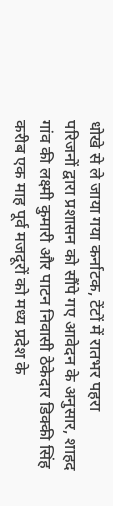धोखे से ले जाया गया कर्नाटक, टेंटों में रातभर पहरा
परिजनों द्वारा प्रशासन को सौंपे गए आवेदन के अनुसार, शाहद गांव की लक्ष्मी कुमारी और पाटन निवासी ठेकेदार डिक्की सिंह करीब एक माह पूर्व मजदूरों को मध्य प्रदेश के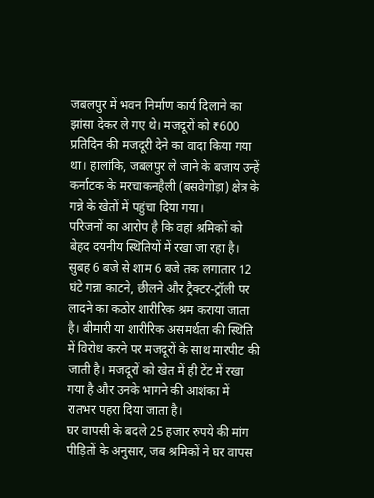जबलपुर में भवन निर्माण कार्य दिलाने का झांसा देकर ले गए थे। मजदूरों को ₹600 प्रतिदिन की मजदूरी देने का वादा किया गया था। हालांकि, जबलपुर ले जाने के बजाय उन्हें कर्नाटक के मरचाकनहैली (बसवेगोड़ा) क्षेत्र के गन्ने के खेतों में पहुंचा दिया गया।
परिजनों का आरोप है कि वहां श्रमिकों को बेहद दयनीय स्थितियों में रखा जा रहा है। सुबह 6 बजे से शाम 6 बजे तक लगातार 12 घंटे गन्ना काटने, छीलने और ट्रैक्टर-ट्रॉली पर लादने का कठोर शारीरिक श्रम कराया जाता है। बीमारी या शारीरिक असमर्थता की स्थिति में विरोध करने पर मजदूरों के साथ मारपीट की जाती है। मजदूरों को खेत में ही टेंट में रखा गया है और उनके भागने की आशंका में रातभर पहरा दिया जाता है।
घर वापसी के बदले 25 हजार रुपये की मांग
पीड़ितों के अनुसार, जब श्रमिकों ने घर वापस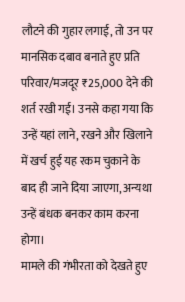लौटने की गुहार लगाई, तो उन पर मानसिक दबाव बनाते हुए प्रति परिवार/मजदूर ₹25,000 देने की शर्त रखी गई। उनसे कहा गया कि उन्हें यहां लाने, रखने और खिलाने में खर्च हुई यह रकम चुकाने के बाद ही जाने दिया जाएगा, अन्यथा उन्हें बंधक बनकर काम करना होगा।
मामले की गंभीरता को देखते हुए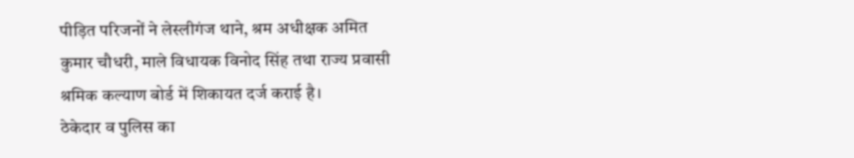पीड़ित परिजनों ने लेस्लीगंज थाने, श्रम अधीक्षक अमित कुमार चौधरी, माले विधायक विनोद सिंह तथा राज्य प्रवासी श्रमिक कल्याण बोर्ड में शिकायत दर्ज कराई है।
ठेकेदार व पुलिस का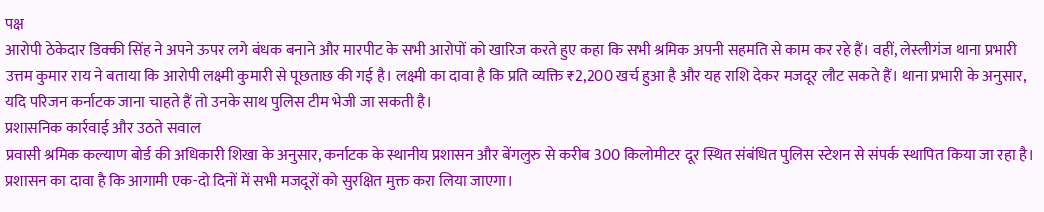पक्ष
आरोपी ठेकेदार डिक्की सिंह ने अपने ऊपर लगे बंधक बनाने और मारपीट के सभी आरोपों को खारिज करते हुए कहा कि सभी श्रमिक अपनी सहमति से काम कर रहे हैं। वहीं, लेस्लीगंज थाना प्रभारी उत्तम कुमार राय ने बताया कि आरोपी लक्ष्मी कुमारी से पूछताछ की गई है। लक्ष्मी का दावा है कि प्रति व्यक्ति ₹2,200 खर्च हुआ है और यह राशि देकर मजदूर लौट सकते हैं। थाना प्रभारी के अनुसार, यदि परिजन कर्नाटक जाना चाहते हैं तो उनके साथ पुलिस टीम भेजी जा सकती है।
प्रशासनिक कार्रवाई और उठते सवाल
प्रवासी श्रमिक कल्याण बोर्ड की अधिकारी शिखा के अनुसार, कर्नाटक के स्थानीय प्रशासन और बेंगलुरु से करीब 300 किलोमीटर दूर स्थित संबंधित पुलिस स्टेशन से संपर्क स्थापित किया जा रहा है। प्रशासन का दावा है कि आगामी एक-दो दिनों में सभी मजदूरों को सुरक्षित मुक्त करा लिया जाएगा।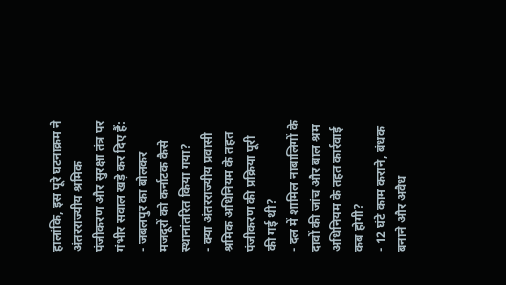हालांकि, इस पूरे घटनाक्रम ने अंतरराज्यीय श्रमिक पंजीकरण और सुरक्षा तंत्र पर गंभीर सवाल खड़े कर दिए हैं:
- जबलपुर का बोलकर मजदूरों को कर्नाटक कैसे स्थानांतरित किया गया?
- क्या अंतरराज्यीय प्रवासी श्रमिक अधिनियम के तहत पंजीकरण की प्रक्रिया पूरी की गई थी?
- दल में शामिल नाबालिगों के दावों की जांच और बाल श्रम अधिनियम के तहत कार्रवाई कब होगी?
- 12 घंटे काम कराने, बंधक बनाने और अवैध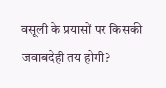वसूली के प्रयासों पर किसकी जवाबदेही तय होगी?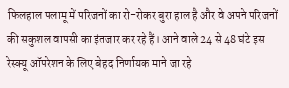फिलहाल पलामू में परिजनों का रो-रोकर बुरा हाल है और वे अपने परिजनों की सकुशल वापसी का इंतजार कर रहे हैं। आने वाले 24 से 48 घंटे इस रेस्क्यू ऑपरेशन के लिए बेहद निर्णायक माने जा रहे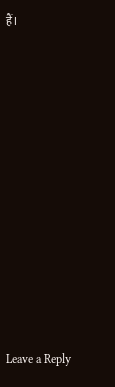हैं।













Leave a Reply